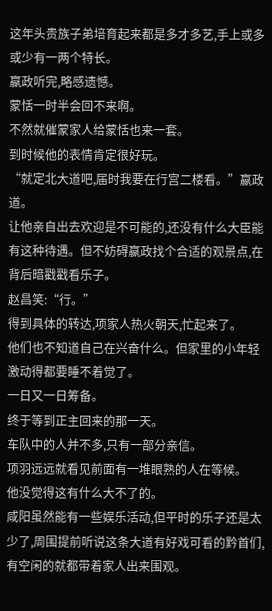这年头贵族子弟培育起来都是多才多艺,手上或多或少有一两个特长。
嬴政听完,略感遗憾。
蒙恬一时半会回不来啊。
不然就催蒙家人给蒙恬也来一套。
到时候他的表情肯定很好玩。
“就定北大道吧,届时我要在行宫二楼看。”嬴政道。
让他亲自出去欢迎是不可能的,还没有什么大臣能有这种待遇。但不妨碍嬴政找个合适的观景点,在背后暗戳戳看乐子。
赵昌笑:“行。”
得到具体的转达,项家人热火朝天,忙起来了。
他们也不知道自己在兴奋什么。但家里的小年轻激动得都要睡不着觉了。
一日又一日筹备。
终于等到正主回来的那一天。
车队中的人并不多,只有一部分亲信。
项羽远远就看见前面有一堆眼熟的人在等候。
他没觉得这有什么大不了的。
咸阳虽然能有一些娱乐活动,但平时的乐子还是太少了,周围提前听说这条大道有好戏可看的黔首们,有空闲的就都带着家人出来围观。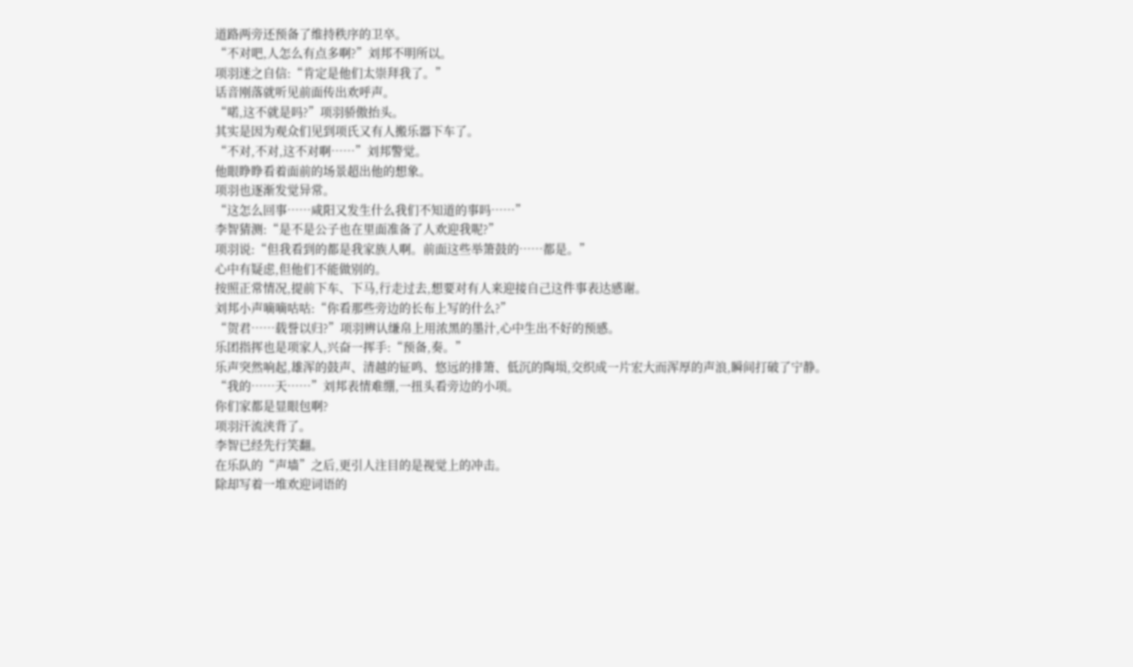道路两旁还预备了维持秩序的卫卒。
“不对吧,人怎么有点多啊?”刘邦不明所以。
项羽迷之自信:“肯定是他们太崇拜我了。”
话音刚落就听见前面传出欢呼声。
“喏,这不就是吗?”项羽骄傲抬头。
其实是因为观众们见到项氏又有人搬乐器下车了。
“不对,不对,这不对啊……”刘邦警觉。
他眼睁睁看着面前的场景超出他的想象。
项羽也逐渐发觉异常。
“这怎么回事……咸阳又发生什么我们不知道的事吗……”
李智猜测:“是不是公子也在里面准备了人欢迎我呢?”
项羽说:“但我看到的都是我家族人啊。前面这些举箫鼓的……都是。”
心中有疑虑,但他们不能做别的。
按照正常情况,提前下车、下马,行走过去,想要对有人来迎接自己这件事表达感谢。
刘邦小声嘀嘀咕咕:“你看那些旁边的长布上写的什么?”
“贺君……载誉以归?”项羽辨认缣帛上用浓黑的墨汁,心中生出不好的预感。
乐团指挥也是项家人,兴奋一挥手:“预备,奏。”
乐声突然响起,雄浑的鼓声、清越的钲鸣、悠远的排箫、低沉的陶埙,交织成一片宏大而浑厚的声浪,瞬间打破了宁静。
“我的……天……”刘邦表情难绷,一扭头看旁边的小项。
你们家都是显眼包啊?
项羽汗流浃背了。
李智已经先行笑翻。
在乐队的“声墙”之后,更引人注目的是视觉上的冲击。
除却写着一堆欢迎词语的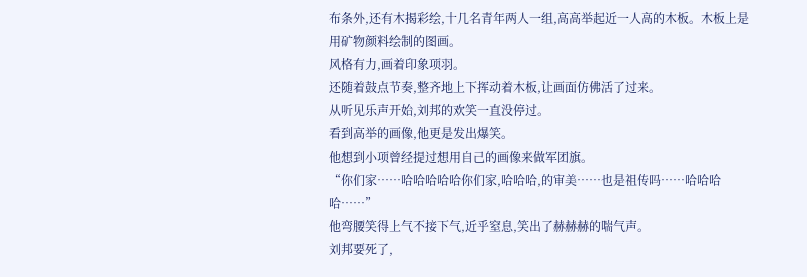布条外,还有木揭彩绘,十几名青年两人一组,高高举起近一人高的木板。木板上是用矿物颜料绘制的图画。
风格有力,画着印象项羽。
还随着鼓点节奏,整齐地上下挥动着木板,让画面仿佛活了过来。
从听见乐声开始,刘邦的欢笑一直没停过。
看到高举的画像,他更是发出爆笑。
他想到小项曾经提过想用自己的画像来做军团旗。
“你们家……哈哈哈哈哈你们家,哈哈哈,的审美……也是祖传吗……哈哈哈哈……”
他弯腰笑得上气不接下气,近乎窒息,笑出了赫赫赫的喘气声。
刘邦要死了,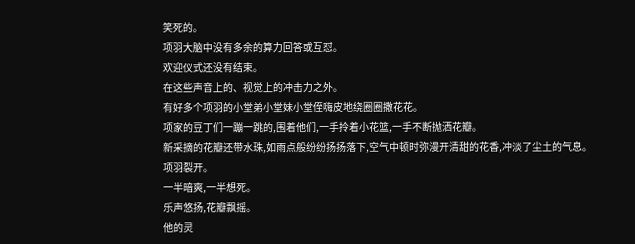笑死的。
项羽大脑中没有多余的算力回答或互怼。
欢迎仪式还没有结束。
在这些声音上的、视觉上的冲击力之外。
有好多个项羽的小堂弟小堂妹小堂侄嗨皮地绕圈圈撒花花。
项家的豆丁们一蹦一跳的,围着他们,一手拎着小花篮,一手不断抛洒花瓣。
新采摘的花瓣还带水珠,如雨点般纷纷扬扬落下,空气中顿时弥漫开清甜的花香,冲淡了尘土的气息。
项羽裂开。
一半暗爽,一半想死。
乐声悠扬,花瓣飘摇。
他的灵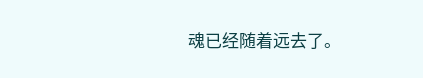魂已经随着远去了。